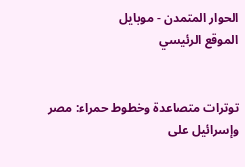الحوار المتمدن - موبايل
الموقع الرئيسي


توترات متصاعدة وخطوط حمراء: مصر وإسرائيل على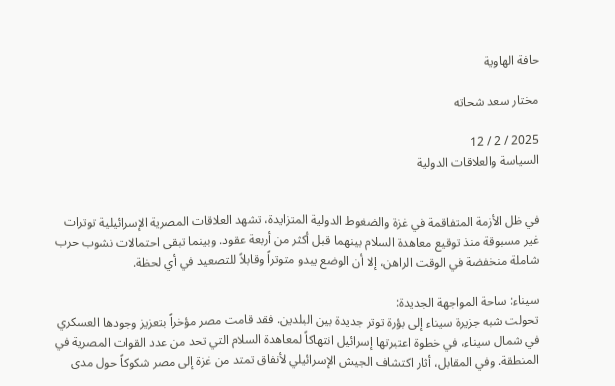حافة الهاوية

مختار سعد شحاته

2025 / 2 / 12
السياسة والعلاقات الدولية


في ظل الأزمة المتفاقمة في غزة والضغوط الدولية المتزايدة، تشهد العلاقات المصرية الإسرائيلية توترات غير مسبوقة منذ توقيع معاهدة السلام بينهما قبل أكثر من أربعة عقود. وبينما تبقى احتمالات نشوب حرب شاملة منخفضة في الوقت الراهن، إلا أن الوضع يبدو متوتراً وقابلاً للتصعيد في أي لحظة.

سيناء: ساحة المواجهة الجديدة:
تحولت شبه جزيرة سيناء إلى بؤرة توتر جديدة بين البلدين. فقد قامت مصر مؤخراً بتعزيز وجودها العسكري في شمال سيناء، في خطوة اعتبرتها إسرائيل انتهاكاً لمعاهدة السلام التي تحد من عدد القوات المصرية في المنطقة. وفي المقابل، أثار اكتشاف الجيش الإسرائيلي لأنفاق تمتد من غزة إلى مصر شكوكاً حول مدى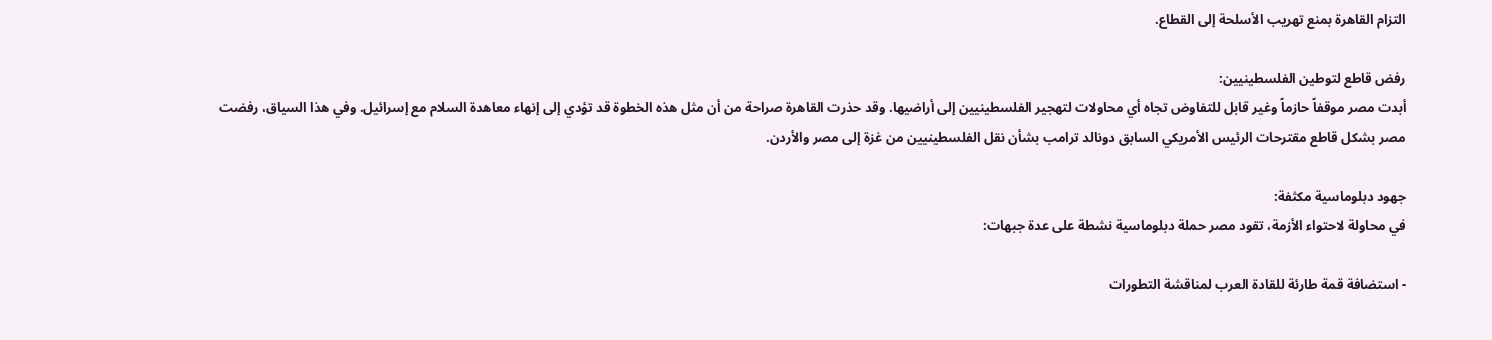التزام القاهرة بمنع تهريب الأسلحة إلى القطاع.

رفض قاطع لتوطين الفلسطينيين:
أبدت مصر موقفاً حازماً وغير قابل للتفاوض تجاه أي محاولات لتهجير الفلسطينيين إلى أراضيها. وقد حذرت القاهرة صراحة من أن مثل هذه الخطوة قد تؤدي إلى إنهاء معاهدة السلام مع إسرائيل. وفي هذا السياق، رفضت مصر بشكل قاطع مقترحات الرئيس الأمريكي السابق دونالد ترامب بشأن نقل الفلسطينيين من غزة إلى مصر والأردن.

جهود دبلوماسية مكثفة:
في محاولة لاحتواء الأزمة، تقود مصر حملة دبلوماسية نشطة على عدة جبهات:

- استضافة قمة طارئة للقادة العرب لمناقشة التطورات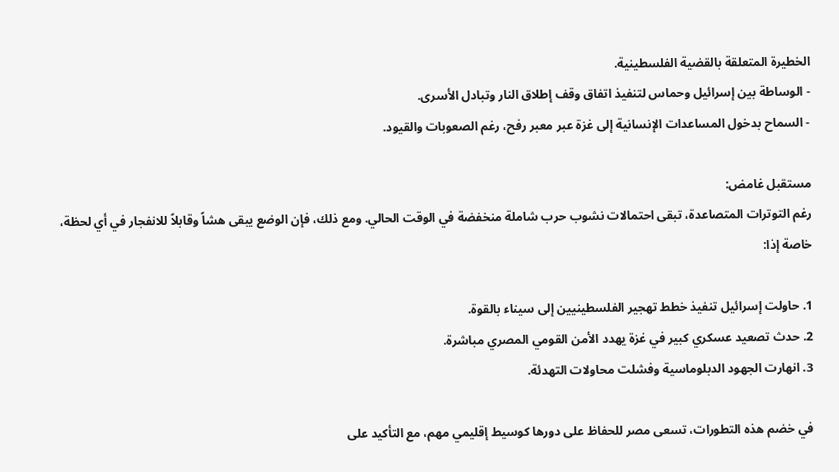الخطيرة المتعلقة بالقضية الفلسطينية.
- الوساطة بين إسرائيل وحماس لتنفيذ اتفاق وقف إطلاق النار وتبادل الأسرى.
- السماح بدخول المساعدات الإنسانية إلى غزة عبر معبر رفح، رغم الصعوبات والقيود.

مستقبل غامض:
رغم التوترات المتصاعدة، تبقى احتمالات نشوب حرب شاملة منخفضة في الوقت الحالي. ومع ذلك، فإن الوضع يبقى هشاً وقابلاً للانفجار في أي لحظة، خاصة إذا:

1. حاولت إسرائيل تنفيذ خطط تهجير الفلسطينيين إلى سيناء بالقوة.
2. حدث تصعيد عسكري كبير في غزة يهدد الأمن القومي المصري مباشرة.
3. انهارت الجهود الدبلوماسية وفشلت محاولات التهدئة.

في خضم هذه التطورات، تسعى مصر للحفاظ على دورها كوسيط إقليمي مهم، مع التأكيد على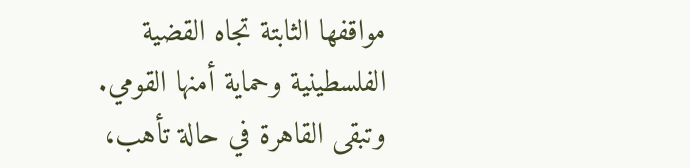مواقفها الثابتة تجاه القضية الفلسطينية وحماية أمنها القومي. وتبقى القاهرة في حالة تأهب،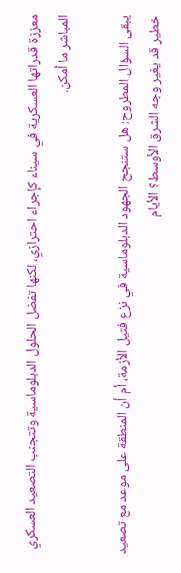معززة قدراتها العسكرية في سيناء كإجراء احترازي، لكنها تفضل الحلول الدبلوماسية وتتجنب التصعيد العسكري المباشر ما أمكن.

يبقى السؤال المطروح: هل ستنجح الجهود الدبلوماسية في نزع فتيل الأزمة، أم أن المنطقة على موعد مع تصعيد خطير قد يغير وجه الشرق الأوسط؟ الأيام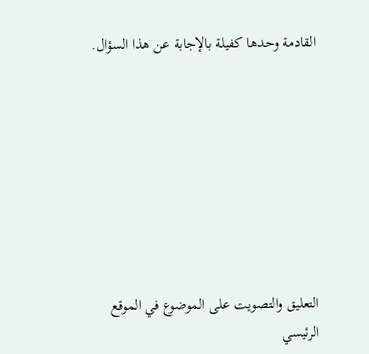القادمة وحدها كفيلة بالإجابة عن هذا السؤال.








التعليق والتصويت على الموضوع في الموقع الرئيسي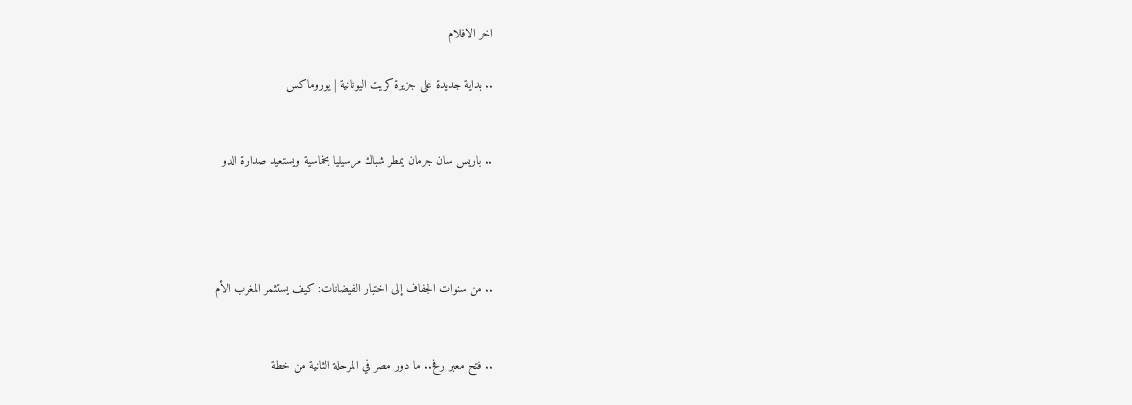اخر الافلام

.. بداية جديدة على جزيرة كريت اليونانية | يوروماكس


.. باريس سان جرمان يمطر شباك مرسيليا بخماسية ويستعيد صدارة الدو




.. من سنوات الجفاف إلى اختبار الفيضانات: كيف يستثمر المغرب الأم


.. فتح معبر رفح.. ما دور مصر في المرحلة الثانية من خطة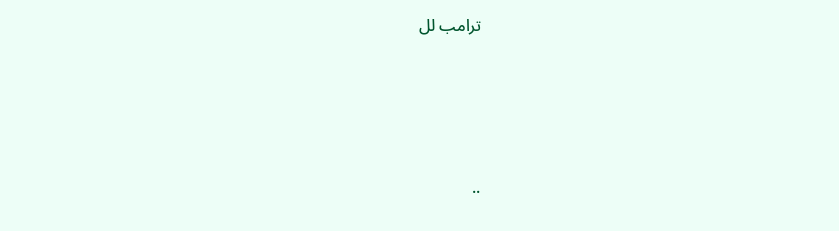ترامب لل




..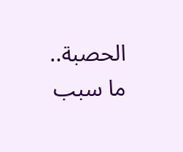الحصبة.. ما سبب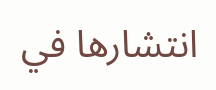انتشارها في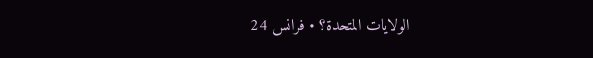الولايات المتحدة؟ • فرانس 24